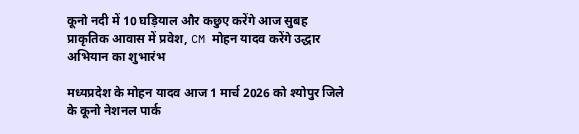कूनो नदी में 10 घड़ियाल और कछुए करेंगे आज सुबह प्राकृतिक आवास में प्रवेश, CM मोहन यादव करेंगे उद्धार अभियान का शुभारंभ

मध्यप्रदेश के मोहन यादव आज 1 मार्च 2026 को श्योपुर जिले के कूनो नेशनल पार्क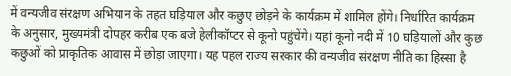में वन्यजीव संरक्षण अभियान के तहत घड़ियाल और कछुए छोड़ने के कार्यक्रम में शामिल होंगे। निर्धारित कार्यक्रम के अनुसार, मुख्यमंत्री दोपहर करीब एक बजे हेलीकॉप्टर से कूनो पहुंचेंगे। यहां कूनो नदी में 10 घड़ियालों और कुछ कछुओं को प्राकृतिक आवास में छोड़ा जाएगा। यह पहल राज्य सरकार की वन्यजीव संरक्षण नीति का हिस्सा है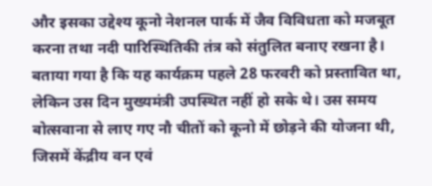और इसका उद्देश्य कूनो नेशनल पार्क में जैव विविधता को मजबूत करना तथा नदी पारिस्थितिकी तंत्र को संतुलित बनाए रखना है। बताया गया है कि यह कार्यक्रम पहले 28 फरवरी को प्रस्तावित था, लेकिन उस दिन मुख्यमंत्री उपस्थित नहीं हो सके थे। उस समय बोत्सवाना से लाए गए नौ चीतों को कूनो में छोड़ने की योजना थी, जिसमें केंद्रीय वन एवं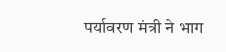पर्यावरण मंत्री ने भाग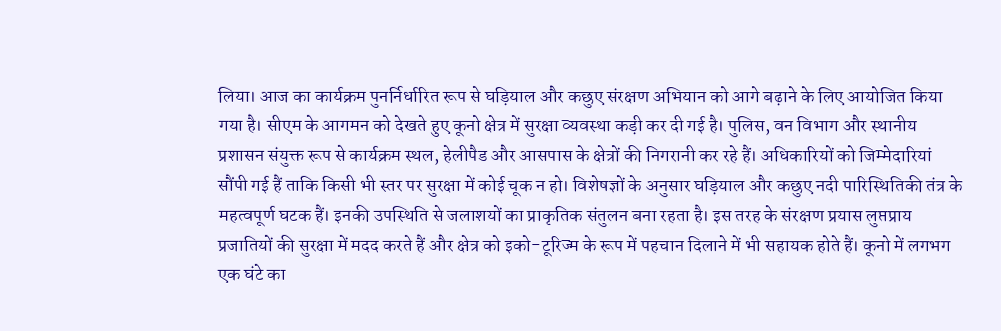लिया। आज का कार्यक्रम पुनर्निर्धारित रूप से घड़ियाल और कछुए संरक्षण अभियान को आगे बढ़ाने के लिए आयोजित किया गया है। सीएम के आगमन को देखते हुए कूनो क्षेत्र में सुरक्षा व्यवस्था कड़ी कर दी गई है। पुलिस, वन विभाग और स्थानीय प्रशासन संयुक्त रूप से कार्यक्रम स्थल, हेलीपैड और आसपास के क्षेत्रों की निगरानी कर रहे हैं। अधिकारियों को जिम्मेदारियां सौंपी गई हैं ताकि किसी भी स्तर पर सुरक्षा में कोई चूक न हो। विशेषज्ञों के अनुसार घड़ियाल और कछुए नदी पारिस्थितिकी तंत्र के महत्वपूर्ण घटक हैं। इनकी उपस्थिति से जलाशयों का प्राकृतिक संतुलन बना रहता है। इस तरह के संरक्षण प्रयास लुप्तप्राय प्रजातियों की सुरक्षा में मदद करते हैं और क्षेत्र को इको-टूरिज्म के रूप में पहचान दिलाने में भी सहायक होते हैं। कूनो में लगभग एक घंटे का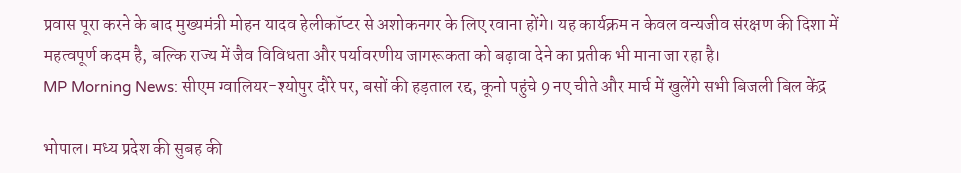प्रवास पूरा करने के बाद मुख्यमंत्री मोहन यादव हेलीकॉप्टर से अशोकनगर के लिए रवाना होंगे। यह कार्यक्रम न केवल वन्यजीव संरक्षण की दिशा में महत्वपूर्ण कदम है, बल्कि राज्य में जैव विविधता और पर्यावरणीय जागरूकता को बढ़ावा देने का प्रतीक भी माना जा रहा है।
MP Morning News: सीएम ग्वालियर-श्योपुर दौरे पर, बसों की हड़ताल रद्द, कूनो पहुंचे 9 नए चीते और मार्च में खुलेंगे सभी बिजली बिल केंद्र

भोपाल। मध्य प्रदेश की सुबह की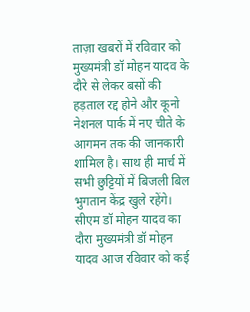ताज़ा खबरों में रविवार को मुख्यमंत्री डॉ मोहन यादव के दौरे से लेकर बसों की हड़ताल रद्द होने और कूनो नेशनल पार्क में नए चीते के आगमन तक की जानकारी शामिल है। साथ ही मार्च में सभी छुट्टियों में बिजली बिल भुगतान केंद्र खुले रहेंगे। सीएम डॉ मोहन यादव का दौरा मुख्यमंत्री डॉ मोहन यादव आज रविवार को कई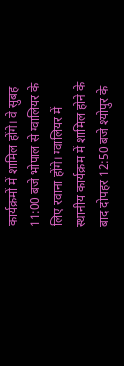कार्यक्रमों में शामिल होंगे। वे सुबह 11:00 बजे भोपाल से ग्वालियर के लिए रवाना होंगे। ग्वालियर में स्थानीय कार्यक्रम में शामिल होने के बाद दोपहर 12:50 बजे श्योपुर के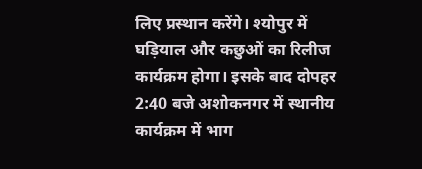लिए प्रस्थान करेंगे। श्योपुर में घड़ियाल और कछुओं का रिलीज कार्यक्रम होगा। इसके बाद दोपहर 2:40 बजे अशोकनगर में स्थानीय कार्यक्रम में भाग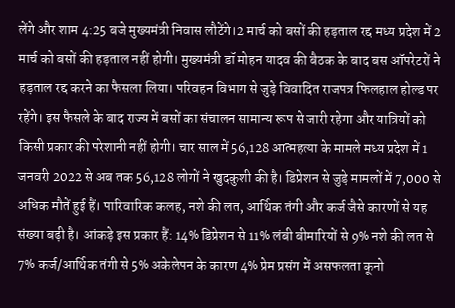लेंगे और शाम 4:25 बजे मुख्यमंत्री निवास लौटेंगे।2 मार्च को बसों की हड़ताल रद्द मध्य प्रदेश में 2 मार्च को बसों की हड़ताल नहीं होगी। मुख्यमंत्री डॉ मोहन यादव की बैठक के बाद बस ऑपरेटरों ने हड़ताल रद्द करने का फैसला लिया। परिवहन विभाग से जुड़े विवादित राजपत्र फिलहाल होल्ड पर रहेंगे। इस फैसले के बाद राज्य में बसों का संचालन सामान्य रूप से जारी रहेगा और यात्रियों को किसी प्रकार की परेशानी नहीं होगी। चार साल में 56,128 आत्महत्या के मामले मध्य प्रदेश में 1 जनवरी 2022 से अब तक 56,128 लोगों ने खुदकुशी की है। डिप्रेशन से जुड़े मामलों में 7,000 से अधिक मौतें हुई हैं। पारिवारिक कलह, नशे की लत, आर्थिक तंगी और कर्ज जैसे कारणों से यह संख्या बढ़ी है। आंकड़े इस प्रकार हैं: 14% डिप्रेशन से 11% लंबी बीमारियों से 9% नशे की लत से 7% कर्ज/आर्थिक तंगी से 5% अकेलेपन के कारण 4% प्रेम प्रसंग में असफलता कूनो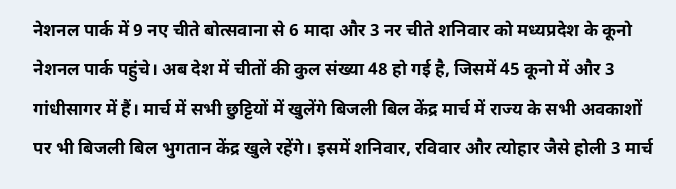नेशनल पार्क में 9 नए चीते बोत्सवाना से 6 मादा और 3 नर चीते शनिवार को मध्यप्रदेश के कूनो नेशनल पार्क पहुंचे। अब देश में चीतों की कुल संख्या 48 हो गई है, जिसमें 45 कूनो में और 3 गांधीसागर में हैं। मार्च में सभी छुट्टियों में खुलेंगे बिजली बिल केंद्र मार्च में राज्य के सभी अवकाशों पर भी बिजली बिल भुगतान केंद्र खुले रहेंगे। इसमें शनिवार, रविवार और त्योहार जैसे होली 3 मार्च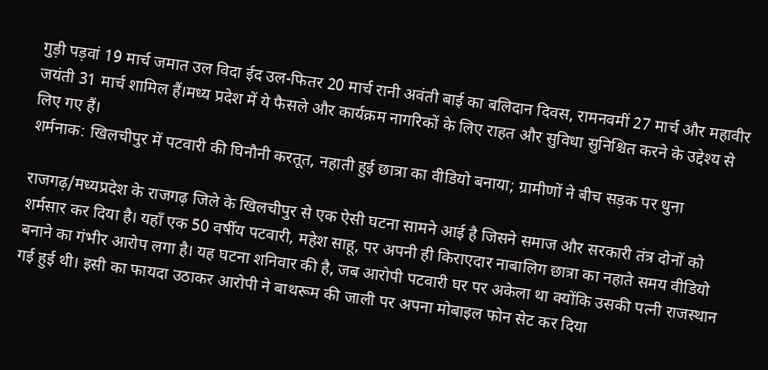गुड़ी पड़वां 19 मार्च जमात उल विदा ईद उल-फितर 20 मार्च रानी अवंती बाई का बलिदान दिवस, रामनवमीं 27 मार्च और महावीर जयंती 31 मार्च शामिल हैं।मध्य प्रदेश में ये फैसले और कार्यक्रम नागरिकों के लिए राहत और सुविधा सुनिश्चित करने के उद्देश्य से लिए गए हैं।
शर्मनाक: खिलचीपुर में पटवारी की घिनौनी करतूत, नहाती हुई छात्रा का वीडियो बनाया; ग्रामीणों ने बीच सड़क पर धुना

राजगढ़/मध्यप्रदेश के राजगढ़ जिले के खिलचीपुर से एक ऐसी घटना सामने आई है जिसने समाज और सरकारी तंत्र दोनों को शर्मसार कर दिया है। यहाँ एक 50 वर्षीय पटवारी, महेश साहू, पर अपनी ही किराएदार नाबालिग छात्रा का नहाते समय वीडियो बनाने का गंभीर आरोप लगा है। यह घटना शनिवार की है, जब आरोपी पटवारी घर पर अकेला था क्योंकि उसकी पत्नी राजस्थान गई हुई थी। इसी का फायदा उठाकर आरोपी ने बाथरूम की जाली पर अपना मोबाइल फोन सेट कर दिया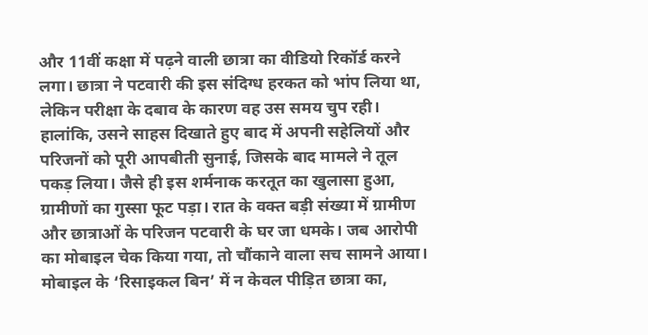और 11वीं कक्षा में पढ़ने वाली छात्रा का वीडियो रिकॉर्ड करने लगा। छात्रा ने पटवारी की इस संदिग्ध हरकत को भांप लिया था, लेकिन परीक्षा के दबाव के कारण वह उस समय चुप रही। हालांकि, उसने साहस दिखाते हुए बाद में अपनी सहेलियों और परिजनों को पूरी आपबीती सुनाई, जिसके बाद मामले ने तूल पकड़ लिया। जैसे ही इस शर्मनाक करतूत का खुलासा हुआ, ग्रामीणों का गुस्सा फूट पड़ा। रात के वक्त बड़ी संख्या में ग्रामीण और छात्राओं के परिजन पटवारी के घर जा धमके। जब आरोपी का मोबाइल चेक किया गया, तो चौंकाने वाला सच सामने आया। मोबाइल के ‘रिसाइकल बिन’ में न केवल पीड़ित छात्रा का,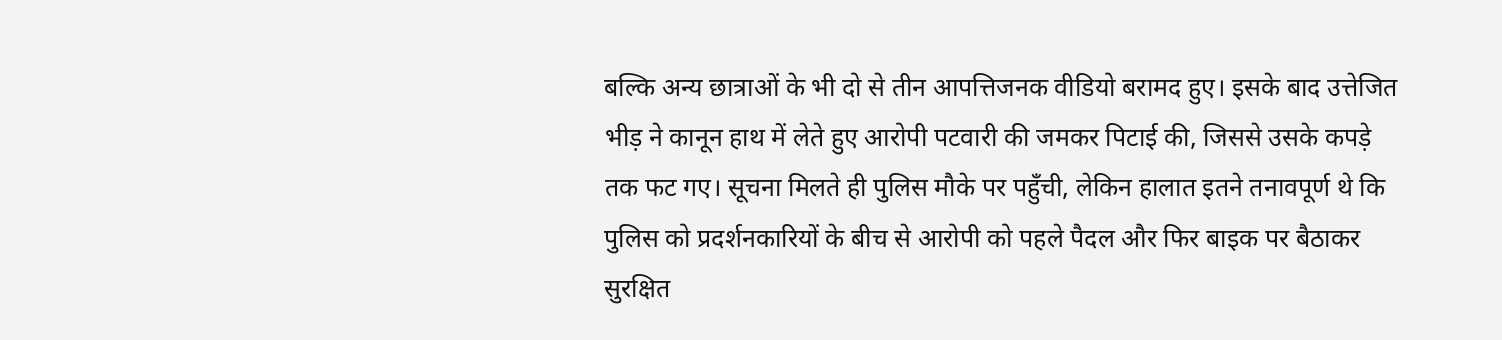बल्कि अन्य छात्राओं के भी दो से तीन आपत्तिजनक वीडियो बरामद हुए। इसके बाद उत्तेजित भीड़ ने कानून हाथ में लेते हुए आरोपी पटवारी की जमकर पिटाई की, जिससे उसके कपड़े तक फट गए। सूचना मिलते ही पुलिस मौके पर पहुँची, लेकिन हालात इतने तनावपूर्ण थे कि पुलिस को प्रदर्शनकारियों के बीच से आरोपी को पहले पैदल और फिर बाइक पर बैठाकर सुरक्षित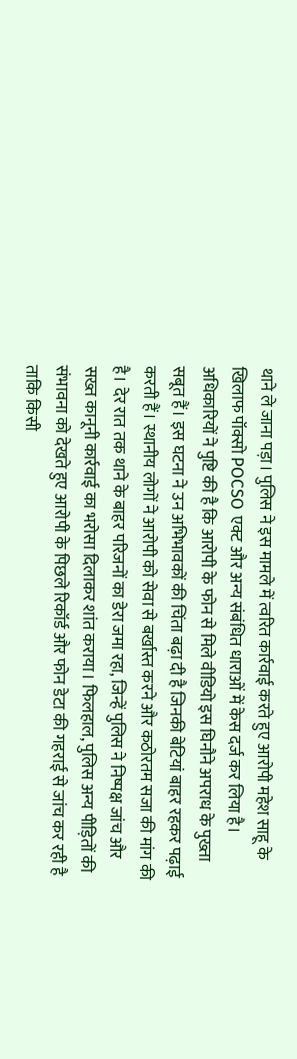थाने ले जाना पड़ा। पुलिस ने इस मामले में त्वरित कार्रवाई करते हुए आरोपी महेश साहू के खिलाफ पॉक्सो POCSO एक्ट और अन्य संबंधित धाराओं में केस दर्ज कर लिया है। अधिकारियों ने पुष्टि की है कि आरोपी के फोन से मिले वीडियो इस घिनौने अपराध के पुख्ता सबूत हैं। इस घटना ने उन अभिभावकों की चिंता बढ़ा दी है जिनकी बेटियां बाहर रहकर पढ़ाई करती हैं। स्थानीय लोगों ने आरोपी को सेवा से बर्खास्त करने और कठोरतम सजा की मांग की है। देर रात तक थाने के बाहर परिजनों का डेरा जमा रहा, जिन्हें पुलिस ने निष्पक्ष जांच और सख्त कानूनी कार्रवाई का भरोसा दिलाकर शांत कराया। फिलहाल, पुलिस अन्य पीड़ितों की संभावना को देखते हुए आरोपी के पिछले रिकॉर्ड और फोन डेटा की गहराई से जांच कर रही है ताकि किसी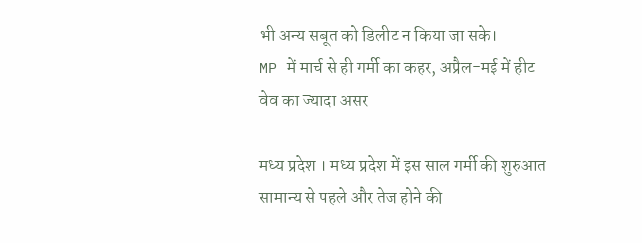भी अन्य सबूत को डिलीट न किया जा सके।
MP में मार्च से ही गर्मी का कहर, अप्रैल-मई में हीट वेव का ज्यादा असर

मध्य प्रदेश । मध्य प्रदेश में इस साल गर्मी की शुरुआत सामान्य से पहले और तेज होने की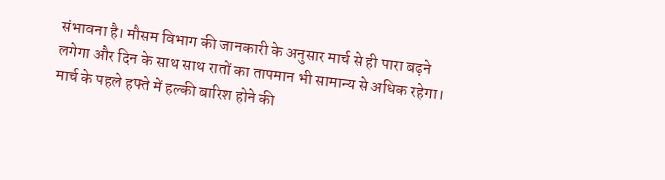संभावना है। मौसम विभाग की जानकारी के अनुसार मार्च से ही पारा बढ़ने लगेगा और दिन के साथ साथ रातों का तापमान भी सामान्य से अधिक रहेगा। मार्च के पहले हफ्ते में हल्की बारिश होने की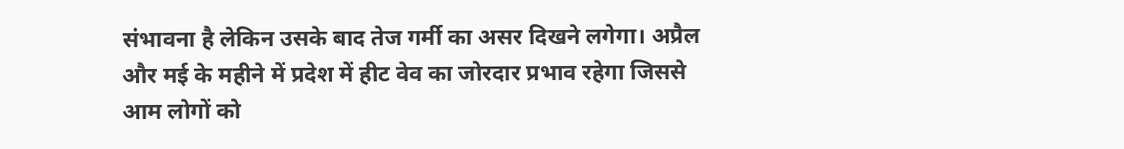संभावना है लेकिन उसके बाद तेज गर्मी का असर दिखने लगेगा। अप्रैल और मई के महीने में प्रदेश में हीट वेव का जोरदार प्रभाव रहेगा जिससे आम लोगों को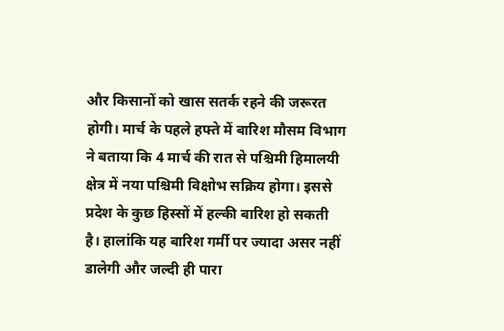और किसानों को खास सतर्क रहने की जरूरत होगी। मार्च के पहले हफ्ते में बारिश मौसम विभाग ने बताया कि 4 मार्च की रात से पश्चिमी हिमालयी क्षेत्र में नया पश्चिमी विक्षोभ सक्रिय होगा। इससे प्रदेश के कुछ हिस्सों में हल्की बारिश हो सकती है। हालांकि यह बारिश गर्मी पर ज्यादा असर नहीं डालेगी और जल्दी ही पारा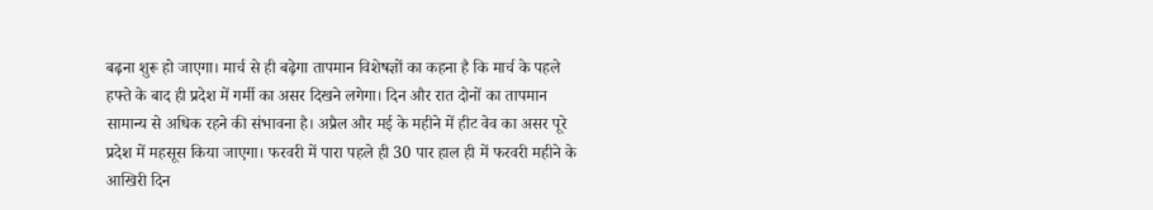बढ़ना शुरू हो जाएगा। मार्च से ही बढ़ेगा तापमान विशेषज्ञों का कहना है कि मार्च के पहले हफ्ते के बाद ही प्रदेश में गर्मी का असर दिखने लगेगा। दिन और रात दोनों का तापमान सामान्य से अधिक रहने की संभावना है। अप्रैल और मई के महीने में हीट वेव का असर पूरे प्रदेश में महसूस किया जाएगा। फरवरी में पारा पहले ही 30 पार हाल ही में फरवरी महीने के आखिरी दिन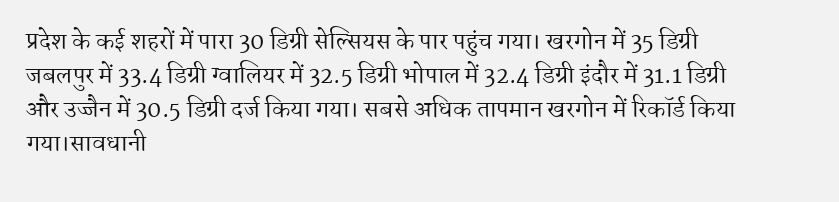प्रदेश के कई शहरों में पारा 30 डिग्री सेल्सियस के पार पहुंच गया। खरगोन में 35 डिग्री जबलपुर में 33.4 डिग्री ग्वालियर में 32.5 डिग्री भोपाल में 32.4 डिग्री इंदौर में 31.1 डिग्री और उज्जैन में 30.5 डिग्री दर्ज किया गया। सबसे अधिक तापमान खरगोन में रिकॉर्ड किया गया।सावधानी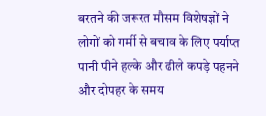बरतने की जरूरत मौसम विशेषज्ञों ने लोगों को गर्मी से बचाव के लिए पर्याप्त पानी पीने हल्के और ढीले कपड़े पहनने और दोपहर के समय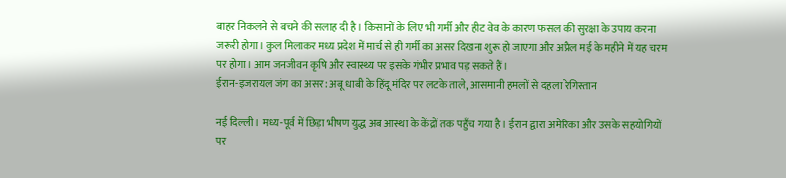बाहर निकलने से बचने की सलाह दी है। किसानों के लिए भी गर्मी और हीट वेव के कारण फसल की सुरक्षा के उपाय करना जरूरी होगा। कुल मिलाकर मध्य प्रदेश में मार्च से ही गर्मी का असर दिखना शुरू हो जाएगा और अप्रैल मई के महीने में यह चरम पर होगा। आम जनजीवन कृषि और स्वास्थ्य पर इसके गंभीर प्रभाव पड़ सकते हैं।
ईरान-इजरायल जंग का असर: अबू धाबी के हिंदू मंदिर पर लटके ताले, आसमानी हमलों से दहला रेगिस्तान

नई दिल्ली। मध्य-पूर्व में छिड़ा भीषण युद्ध अब आस्था के केंद्रों तक पहुँच गया है। ईरान द्वारा अमेरिका और उसके सहयोगियों पर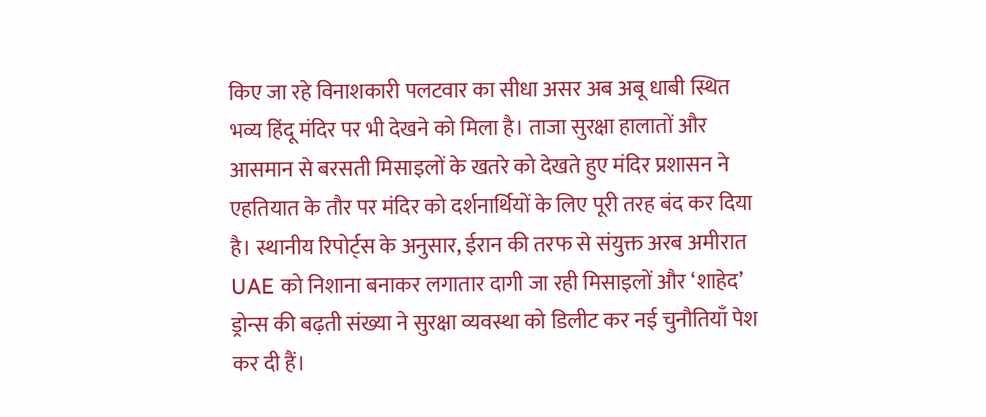किए जा रहे विनाशकारी पलटवार का सीधा असर अब अबू धाबी स्थित भव्य हिंदू मंदिर पर भी देखने को मिला है। ताजा सुरक्षा हालातों और आसमान से बरसती मिसाइलों के खतरे को देखते हुए मंदिर प्रशासन ने एहतियात के तौर पर मंदिर को दर्शनार्थियों के लिए पूरी तरह बंद कर दिया है। स्थानीय रिपोर्ट्स के अनुसार, ईरान की तरफ से संयुक्त अरब अमीरात UAE को निशाना बनाकर लगातार दागी जा रही मिसाइलों और ‘शाहेद’ ड्रोन्स की बढ़ती संख्या ने सुरक्षा व्यवस्था को डिलीट कर नई चुनौतियाँ पेश कर दी हैं।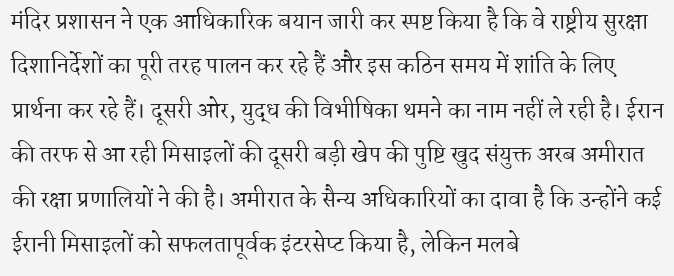मंदिर प्रशासन ने एक आधिकारिक बयान जारी कर स्पष्ट किया है कि वे राष्ट्रीय सुरक्षा दिशानिर्देशों का पूरी तरह पालन कर रहे हैं और इस कठिन समय में शांति के लिए प्रार्थना कर रहे हैं। दूसरी ओर, युद्ध की विभीषिका थमने का नाम नहीं ले रही है। ईरान की तरफ से आ रही मिसाइलों की दूसरी बड़ी खेप की पुष्टि खुद संयुक्त अरब अमीरात की रक्षा प्रणालियों ने की है। अमीरात के सैन्य अधिकारियों का दावा है कि उन्होंने कई ईरानी मिसाइलों को सफलतापूर्वक इंटरसेप्ट किया है, लेकिन मलबे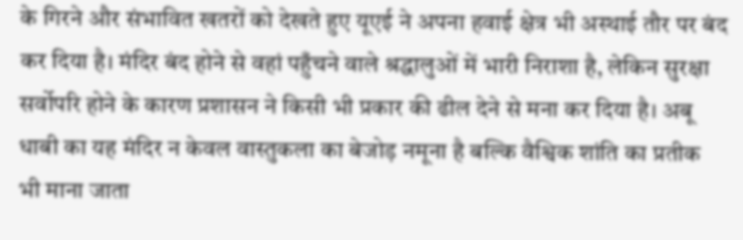के गिरने और संभावित खतरों को देखते हुए यूएई ने अपना हवाई क्षेत्र भी अस्थाई तौर पर बंद कर दिया है। मंदिर बंद होने से वहां पहुँचने वाले श्रद्धालुओं में भारी निराशा है, लेकिन सुरक्षा सर्वोपरि होने के कारण प्रशासन ने किसी भी प्रकार की ढील देने से मना कर दिया है। अबू धाबी का यह मंदिर न केवल वास्तुकला का बेजोड़ नमूना है बल्कि वैश्विक शांति का प्रतीक भी माना जाता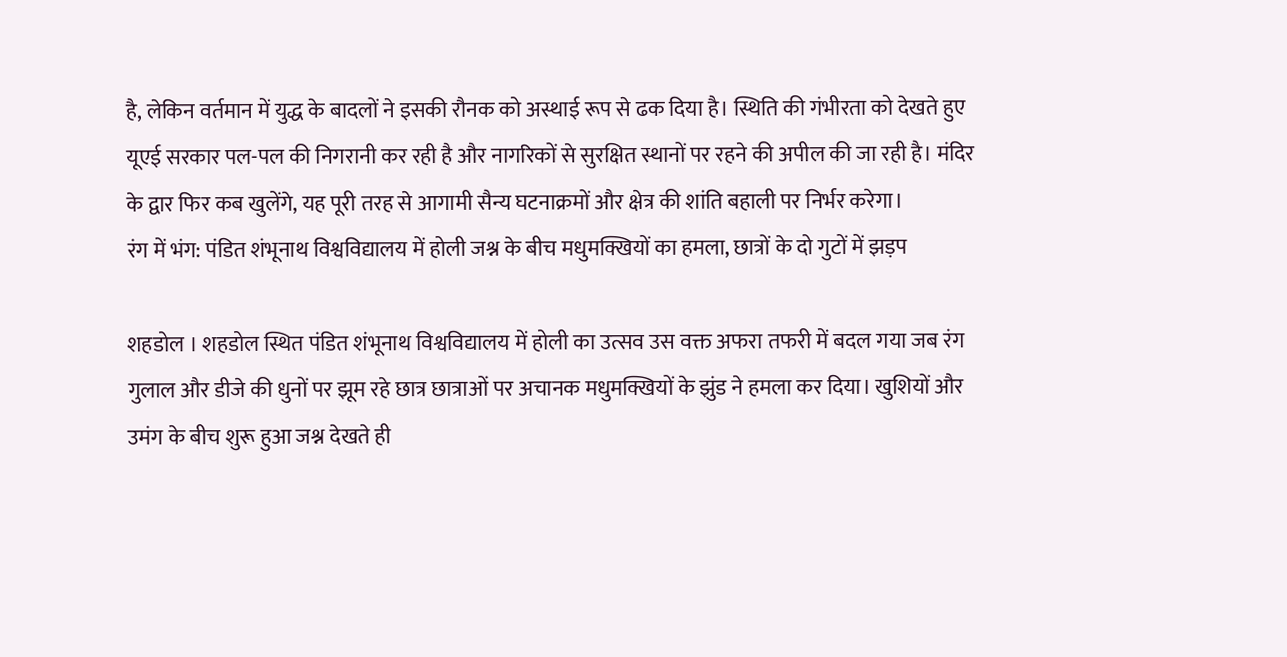है, लेकिन वर्तमान में युद्ध के बादलों ने इसकी रौनक को अस्थाई रूप से ढक दिया है। स्थिति की गंभीरता को देखते हुए यूएई सरकार पल-पल की निगरानी कर रही है और नागरिकों से सुरक्षित स्थानों पर रहने की अपील की जा रही है। मंदिर के द्वार फिर कब खुलेंगे, यह पूरी तरह से आगामी सैन्य घटनाक्रमों और क्षेत्र की शांति बहाली पर निर्भर करेगा।
रंग में भंग: पंडित शंभूनाथ विश्वविद्यालय में होली जश्न के बीच मधुमक्खियों का हमला, छात्रों के दो गुटों में झड़प

शहडोल । शहडोल स्थित पंडित शंभूनाथ विश्वविद्यालय में होली का उत्सव उस वक्त अफरा तफरी में बदल गया जब रंग गुलाल और डीजे की धुनों पर झूम रहे छात्र छात्राओं पर अचानक मधुमक्खियों के झुंड ने हमला कर दिया। खुशियों और उमंग के बीच शुरू हुआ जश्न देखते ही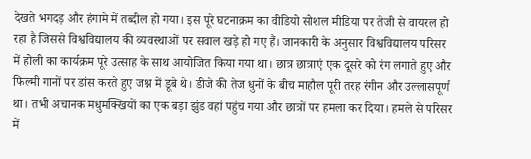देखते भगदड़ और हंगामे में तब्दील हो गया। इस पूरे घटनाक्रम का वीडियो सोशल मीडिया पर तेजी से वायरल हो रहा है जिससे विश्वविद्यालय की व्यवस्थाओं पर सवाल खड़े हो गए हैं। जानकारी के अनुसार विश्वविद्यालय परिसर में होली का कार्यक्रम पूरे उत्साह के साथ आयोजित किया गया था। छात्र छात्राएं एक दूसरे को रंग लगाते हुए और फिल्मी गानों पर डांस करते हुए जश्न में डूबे थे। डीजे की तेज धुनों के बीच माहौल पूरी तरह रंगीन और उल्लासपूर्ण था। तभी अचानक मधुमक्खियों का एक बड़ा झुंड वहां पहुंच गया और छात्रों पर हमला कर दिया। हमले से परिसर में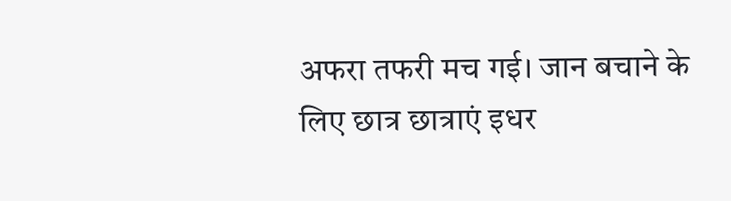अफरा तफरी मच गई। जान बचाने के लिए छात्र छात्राएं इधर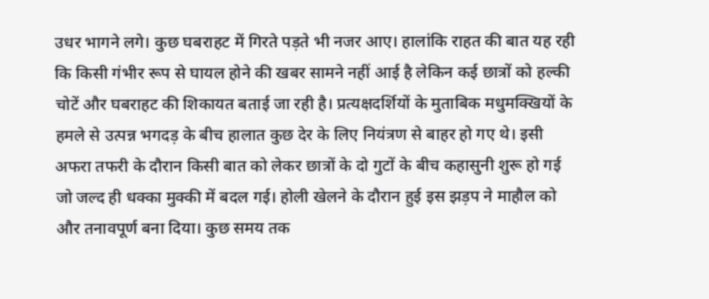उधर भागने लगे। कुछ घबराहट में गिरते पड़ते भी नजर आए। हालांकि राहत की बात यह रही कि किसी गंभीर रूप से घायल होने की खबर सामने नहीं आई है लेकिन कई छात्रों को हल्की चोटें और घबराहट की शिकायत बताई जा रही है। प्रत्यक्षदर्शियों के मुताबिक मधुमक्खियों के हमले से उत्पन्न भगदड़ के बीच हालात कुछ देर के लिए नियंत्रण से बाहर हो गए थे। इसी अफरा तफरी के दौरान किसी बात को लेकर छात्रों के दो गुटों के बीच कहासुनी शुरू हो गई जो जल्द ही धक्का मुक्की में बदल गई। होली खेलने के दौरान हुई इस झड़प ने माहौल को और तनावपूर्ण बना दिया। कुछ समय तक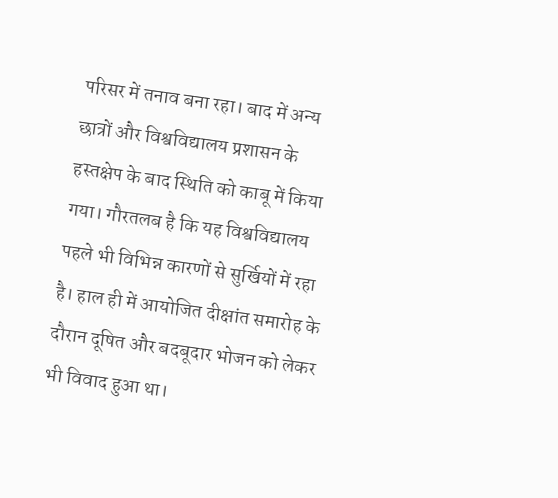परिसर में तनाव बना रहा। बाद में अन्य छात्रों और विश्वविद्यालय प्रशासन के हस्तक्षेप के बाद स्थिति को काबू में किया गया। गौरतलब है कि यह विश्वविद्यालय पहले भी विभिन्न कारणों से सुर्खियों में रहा है। हाल ही में आयोजित दीक्षांत समारोह के दौरान दूषित और बदबूदार भोजन को लेकर भी विवाद हुआ था।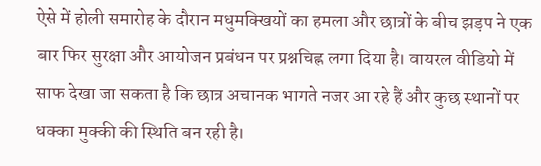ऐसे में होली समारोह के दौरान मधुमक्खियों का हमला और छात्रों के बीच झड़प ने एक बार फिर सुरक्षा और आयोजन प्रबंधन पर प्रश्नचिह्न लगा दिया है। वायरल वीडियो में साफ देखा जा सकता है कि छात्र अचानक भागते नजर आ रहे हैं और कुछ स्थानों पर धक्का मुक्की की स्थिति बन रही है।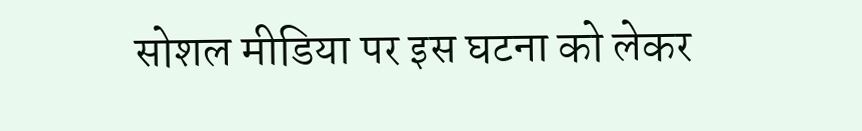सोशल मीडिया पर इस घटना को लेकर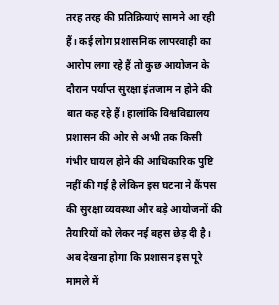तरह तरह की प्रतिक्रियाएं सामने आ रही हैं। कई लोग प्रशासनिक लापरवाही का आरोप लगा रहे हैं तो कुछ आयोजन के दौरान पर्याप्त सुरक्षा इंतजाम न होने की बात कह रहे हैं। हालांकि विश्वविद्यालय प्रशासन की ओर से अभी तक किसी गंभीर घायल होने की आधिकारिक पुष्टि नहीं की गई है लेकिन इस घटना ने कैंपस की सुरक्षा व्यवस्था और बड़े आयोजनों की तैयारियों को लेकर नई बहस छेड़ दी है। अब देखना होगा कि प्रशासन इस पूरे मामले में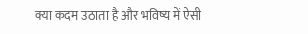क्या कदम उठाता है और भविष्य में ऐसी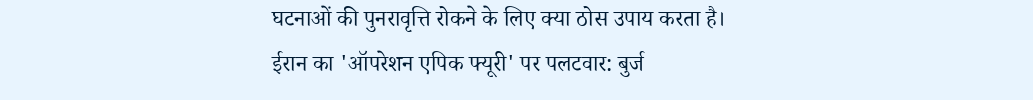घटनाओं की पुनरावृत्ति रोकने के लिए क्या ठोस उपाय करता है।
ईरान का 'ऑपरेशन एपिक फ्यूरी' पर पलटवार: बुर्ज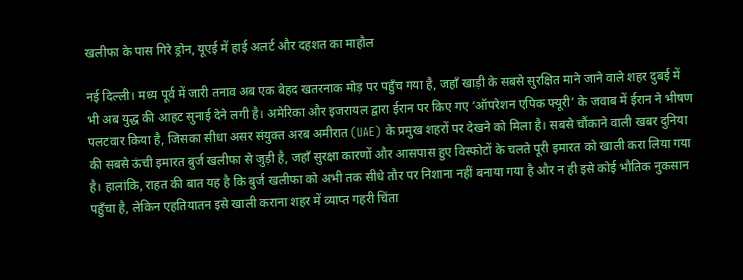खलीफा के पास गिरे ड्रोन, यूएई में हाई अलर्ट और दहशत का माहौल

नई दिल्ली। मध्य पूर्व में जारी तनाव अब एक बेहद खतरनाक मोड़ पर पहुँच गया है, जहाँ खाड़ी के सबसे सुरक्षित माने जाने वाले शहर दुबई में भी अब युद्ध की आहट सुनाई देने लगी है। अमेरिका और इजरायल द्वारा ईरान पर किए गए ‘ऑपरेशन एपिक फ्यूरी’ के जवाब में ईरान ने भीषण पलटवार किया है, जिसका सीधा असर संयुक्त अरब अमीरात (UAE) के प्रमुख शहरों पर देखने को मिला है। सबसे चौंकाने वाली खबर दुनिया की सबसे ऊंची इमारत बुर्ज खलीफा से जुड़ी है, जहाँ सुरक्षा कारणों और आसपास हुए विस्फोटों के चलते पूरी इमारत को खाली करा लिया गया है। हालांकि, राहत की बात यह है कि बुर्ज खलीफा को अभी तक सीधे तौर पर निशाना नहीं बनाया गया है और न ही इसे कोई भौतिक नुकसान पहुँचा है, लेकिन एहतियातन इसे खाली कराना शहर में व्याप्त गहरी चिंता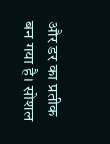और डर का प्रतीक बन गया है। सोशल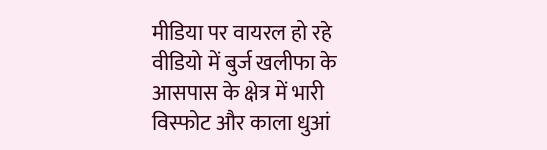मीडिया पर वायरल हो रहे वीडियो में बुर्ज खलीफा के आसपास के क्षेत्र में भारी विस्फोट और काला धुआं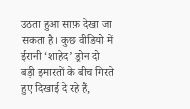उठता हुआ साफ़ देखा जा सकता है। कुछ वीडियो में ईरानी ‘शाहेद’ ड्रोन दो बड़ी इमारतों के बीच गिरते हुए दिखाई दे रहे हैं,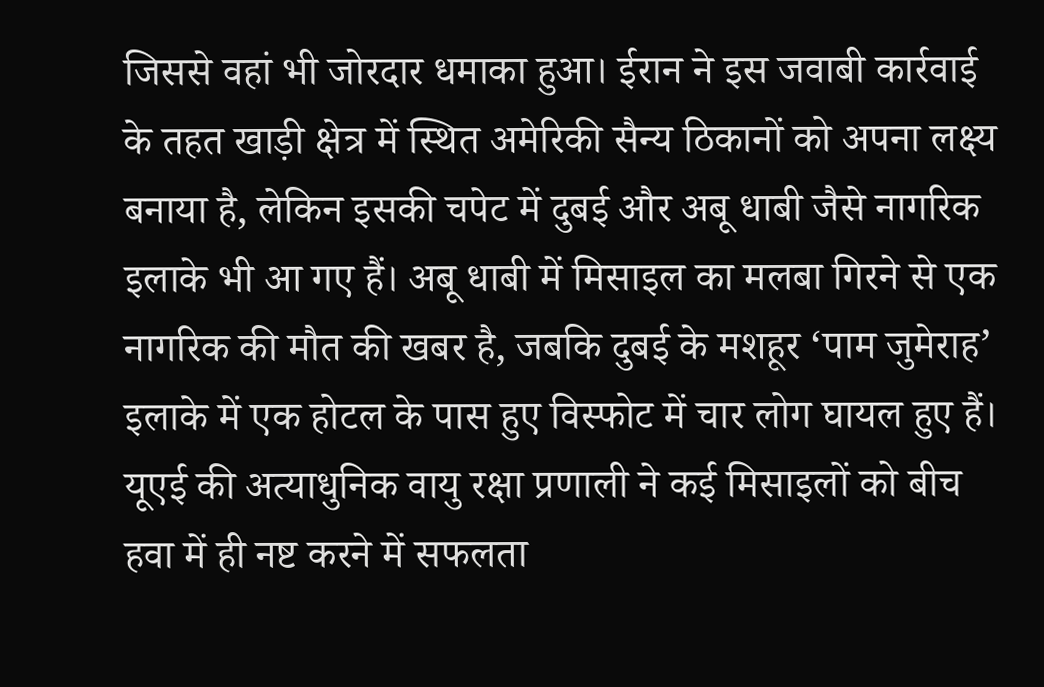जिससे वहां भी जोरदार धमाका हुआ। ईरान ने इस जवाबी कार्रवाई के तहत खाड़ी क्षेत्र में स्थित अमेरिकी सैन्य ठिकानों को अपना लक्ष्य बनाया है, लेकिन इसकी चपेट में दुबई और अबू धाबी जैसे नागरिक इलाके भी आ गए हैं। अबू धाबी में मिसाइल का मलबा गिरने से एक नागरिक की मौत की खबर है, जबकि दुबई के मशहूर ‘पाम जुमेराह’ इलाके में एक होटल के पास हुए विस्फोट में चार लोग घायल हुए हैं। यूएई की अत्याधुनिक वायु रक्षा प्रणाली ने कई मिसाइलों को बीच हवा में ही नष्ट करने में सफलता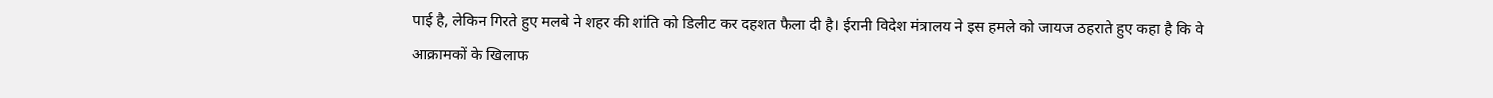पाई है, लेकिन गिरते हुए मलबे ने शहर की शांति को डिलीट कर दहशत फैला दी है। ईरानी विदेश मंत्रालय ने इस हमले को जायज ठहराते हुए कहा है कि वे आक्रामकों के खिलाफ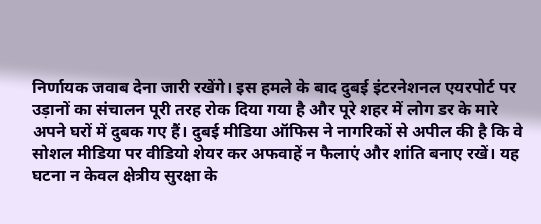निर्णायक जवाब देना जारी रखेंगे। इस हमले के बाद दुबई इंटरनेशनल एयरपोर्ट पर उड़ानों का संचालन पूरी तरह रोक दिया गया है और पूरे शहर में लोग डर के मारे अपने घरों में दुबक गए हैं। दुबई मीडिया ऑफिस ने नागरिकों से अपील की है कि वे सोशल मीडिया पर वीडियो शेयर कर अफवाहें न फैलाएं और शांति बनाए रखें। यह घटना न केवल क्षेत्रीय सुरक्षा के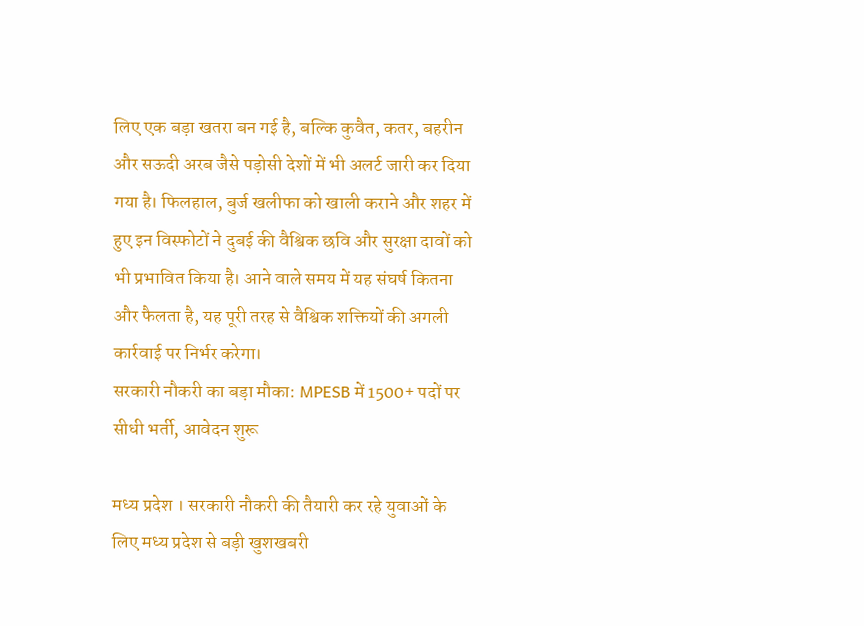लिए एक बड़ा खतरा बन गई है, बल्कि कुवैत, कतर, बहरीन और सऊदी अरब जैसे पड़ोसी देशों में भी अलर्ट जारी कर दिया गया है। फिलहाल, बुर्ज खलीफा को खाली कराने और शहर में हुए इन विस्फोटों ने दुबई की वैश्विक छवि और सुरक्षा दावों को भी प्रभावित किया है। आने वाले समय में यह संघर्ष कितना और फैलता है, यह पूरी तरह से वैश्विक शक्तियों की अगली कार्रवाई पर निर्भर करेगा।
सरकारी नौकरी का बड़ा मौका: MPESB में 1500+ पदों पर सीधी भर्ती, आवेदन शुरू

मध्य प्रदेश । सरकारी नौकरी की तैयारी कर रहे युवाओं के लिए मध्य प्रदेश से बड़ी खुशखबरी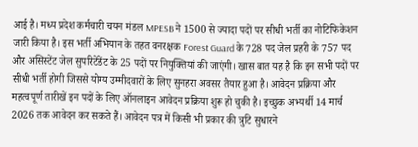आई है। मध्य प्रदेश कर्मचारी चयन मंडल MPESB ने 1500 से ज्यादा पदों पर सीधी भर्ती का नोटिफिकेशन जारी किया है। इस भर्ती अभियान के तहत वनरक्षक Forest Guard के 728 पद जेल प्रहरी के 757 पद और असिस्टेंट जेल सुपरिटेंडेंट के 25 पदों पर नियुक्तियां की जाएंगी। खास बात यह है कि इन सभी पदों पर सीधी भर्ती होगी जिससे योग्य उम्मीदवारों के लिए सुनहरा अवसर तैयार हुआ है। आवेदन प्रक्रिया और महत्वपूर्ण तारीखें इन पदों के लिए ऑनलाइन आवेदन प्रक्रिया शुरू हो चुकी है। इच्छुक अभ्यर्थी 14 मार्च 2026 तक आवेदन कर सकते हैं। आवेदन पत्र में किसी भी प्रकार की त्रुटि सुधारने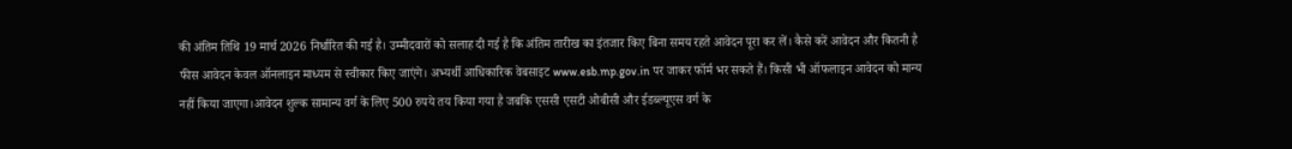की अंतिम तिथि 19 मार्च 2026 निर्धारित की गई है। उम्मीदवारों को सलाह दी गई है कि अंतिम तारीख का इंतजार किए बिना समय रहते आवेदन पूरा कर लें। कैसे करें आवेदन और कितनी है फीस आवेदन केवल ऑनलाइन माध्यम से स्वीकार किए जाएंगे। अभ्यर्थी आधिकारिक वेबसाइट www.esb.mp.gov.in पर जाकर फॉर्म भर सकते हैं। किसी भी ऑफलाइन आवेदन को मान्य नहीं किया जाएगा।आवेदन शुल्क सामान्य वर्ग के लिए 500 रुपये तय किया गया है जबकि एससी एसटी ओबीसी और ईडब्ल्यूएस वर्ग के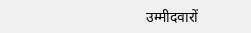उम्मीदवारों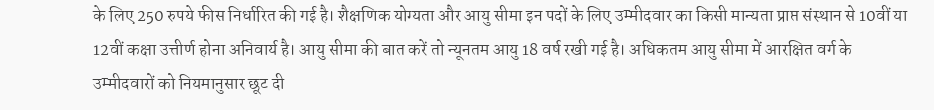के लिए 250 रुपये फीस निर्धारित की गई है। शैक्षणिक योग्यता और आयु सीमा इन पदों के लिए उम्मीदवार का किसी मान्यता प्राप्त संस्थान से 10वीं या 12वीं कक्षा उत्तीर्ण होना अनिवार्य है। आयु सीमा की बात करें तो न्यूनतम आयु 18 वर्ष रखी गई है। अधिकतम आयु सीमा में आरक्षित वर्ग के उम्मीदवारों को नियमानुसार छूट दी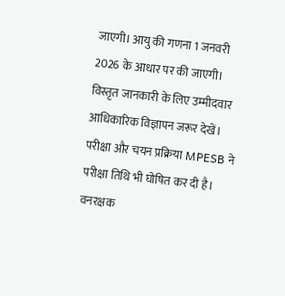जाएगी। आयु की गणना 1 जनवरी 2026 के आधार पर की जाएगी। विस्तृत जानकारी के लिए उम्मीदवार आधिकारिक विज्ञापन जरूर देखें। परीक्षा और चयन प्रक्रिया MPESB ने परीक्षा तिथि भी घोषित कर दी है। वनरक्षक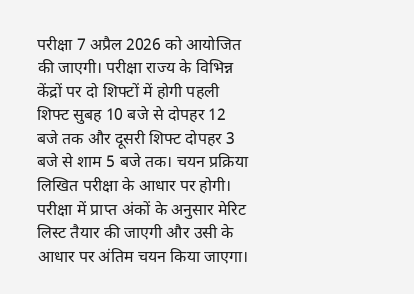परीक्षा 7 अप्रैल 2026 को आयोजित की जाएगी। परीक्षा राज्य के विभिन्न केंद्रों पर दो शिफ्टों में होगी पहली शिफ्ट सुबह 10 बजे से दोपहर 12 बजे तक और दूसरी शिफ्ट दोपहर 3 बजे से शाम 5 बजे तक। चयन प्रक्रिया लिखित परीक्षा के आधार पर होगी। परीक्षा में प्राप्त अंकों के अनुसार मेरिट लिस्ट तैयार की जाएगी और उसी के आधार पर अंतिम चयन किया जाएगा।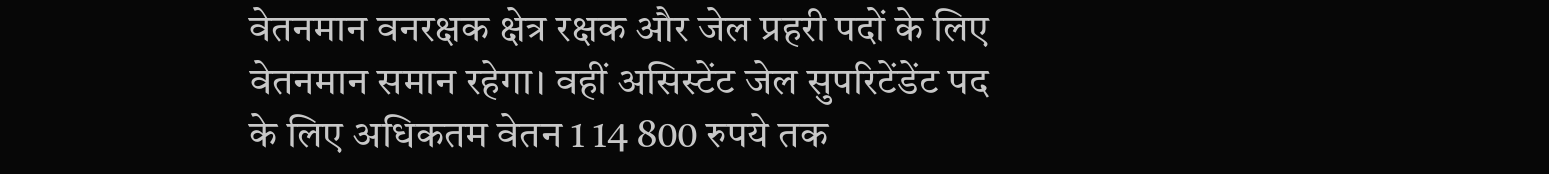वेतनमान वनरक्षक क्षेत्र रक्षक और जेल प्रहरी पदों के लिए वेतनमान समान रहेगा। वहीं असिस्टेंट जेल सुपरिटेंडेंट पद के लिए अधिकतम वेतन 1 14 800 रुपये तक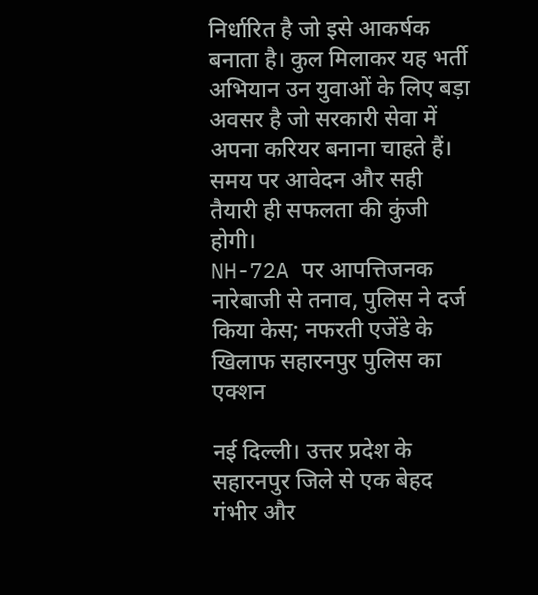निर्धारित है जो इसे आकर्षक बनाता है। कुल मिलाकर यह भर्ती अभियान उन युवाओं के लिए बड़ा अवसर है जो सरकारी सेवा में अपना करियर बनाना चाहते हैं। समय पर आवेदन और सही तैयारी ही सफलता की कुंजी होगी।
NH-72A पर आपत्तिजनक नारेबाजी से तनाव, पुलिस ने दर्ज किया केस; नफरती एजेंडे के खिलाफ सहारनपुर पुलिस का एक्शन

नई दिल्ली। उत्तर प्रदेश के सहारनपुर जिले से एक बेहद गंभीर और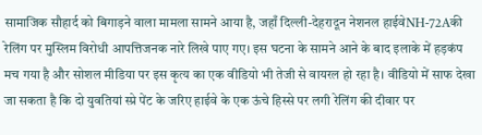सामाजिक सौहार्द को बिगाड़ने वाला मामला सामने आया है, जहाँ दिल्ली-देहरादून नेशनल हाईवेNH-72Aकी रेलिंग पर मुस्लिम विरोधी आपत्तिजनक नारे लिखे पाए गए। इस घटना के सामने आने के बाद इलाके में हड़कंप मच गया है और सोशल मीडिया पर इस कृत्य का एक वीडियो भी तेजी से वायरल हो रहा है। वीडियो में साफ देखा जा सकता है कि दो युवतियां स्प्रे पेंट के जरिए हाईवे के एक ऊंचे हिस्से पर लगी रेलिंग की दीवार पर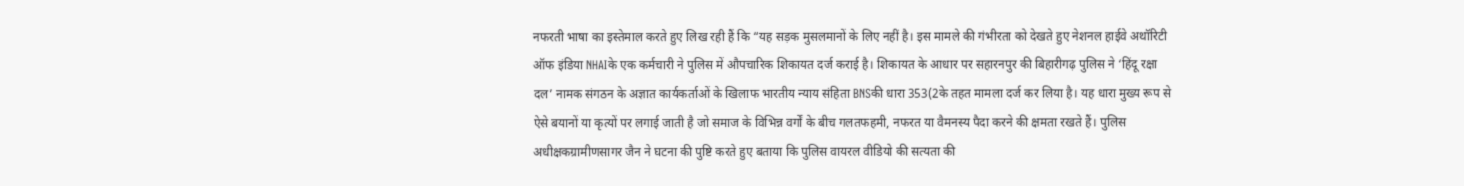नफरती भाषा का इस्तेमाल करते हुए लिख रही हैं कि “यह सड़क मुसलमानों के लिए नहीं है। इस मामले की गंभीरता को देखते हुए नेशनल हाईवे अथॉरिटी ऑफ इंडिया NHAIके एक कर्मचारी ने पुलिस में औपचारिक शिकायत दर्ज कराई है। शिकायत के आधार पर सहारनपुर की बिहारीगढ़ पुलिस ने ‘हिंदू रक्षा दल’ नामक संगठन के अज्ञात कार्यकर्ताओं के खिलाफ भारतीय न्याय संहिता BNSकी धारा 353(2के तहत मामला दर्ज कर लिया है। यह धारा मुख्य रूप से ऐसे बयानों या कृत्यों पर लगाई जाती है जो समाज के विभिन्न वर्गों के बीच गलतफहमी, नफरत या वैमनस्य पैदा करने की क्षमता रखते हैं। पुलिस अधीक्षकग्रामीणसागर जैन ने घटना की पुष्टि करते हुए बताया कि पुलिस वायरल वीडियो की सत्यता की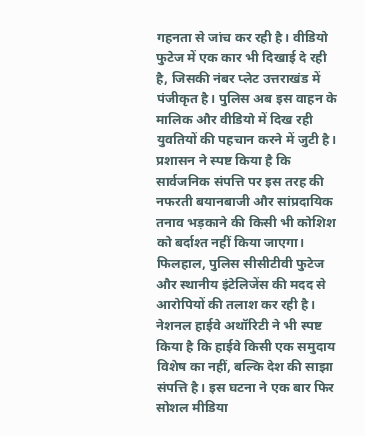गहनता से जांच कर रही है। वीडियो फुटेज में एक कार भी दिखाई दे रही है, जिसकी नंबर प्लेट उत्तराखंड में पंजीकृत है। पुलिस अब इस वाहन के मालिक और वीडियो में दिख रही युवतियों की पहचान करने में जुटी है। प्रशासन ने स्पष्ट किया है कि सार्वजनिक संपत्ति पर इस तरह की नफरती बयानबाजी और सांप्रदायिक तनाव भड़काने की किसी भी कोशिश को बर्दाश्त नहीं किया जाएगा। फिलहाल, पुलिस सीसीटीवी फुटेज और स्थानीय इंटेलिजेंस की मदद से आरोपियों की तलाश कर रही है। नेशनल हाईवे अथॉरिटी ने भी स्पष्ट किया है कि हाईवे किसी एक समुदाय विशेष का नहीं, बल्कि देश की साझा संपत्ति है। इस घटना ने एक बार फिर सोशल मीडिया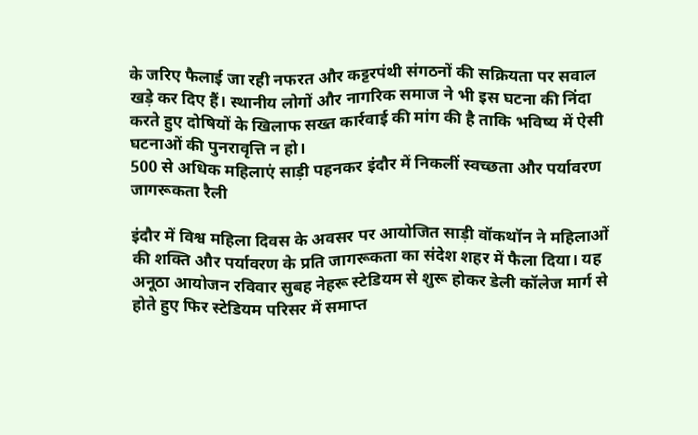के जरिए फैलाई जा रही नफरत और कट्टरपंथी संगठनों की सक्रियता पर सवाल खड़े कर दिए हैं। स्थानीय लोगों और नागरिक समाज ने भी इस घटना की निंदा करते हुए दोषियों के खिलाफ सख्त कार्रवाई की मांग की है ताकि भविष्य में ऐसी घटनाओं की पुनरावृत्ति न हो।
500 से अधिक महिलाएं साड़ी पहनकर इंदौर में निकलीं स्वच्छता और पर्यावरण जागरूकता रैली

इंदौर में विश्व महिला दिवस के अवसर पर आयोजित साड़ी वॉकथॉन ने महिलाओं की शक्ति और पर्यावरण के प्रति जागरूकता का संदेश शहर में फैला दिया। यह अनूठा आयोजन रविवार सुबह नेहरू स्टेडियम से शुरू होकर डेली कॉलेज मार्ग से होते हुए फिर स्टेडियम परिसर में समाप्त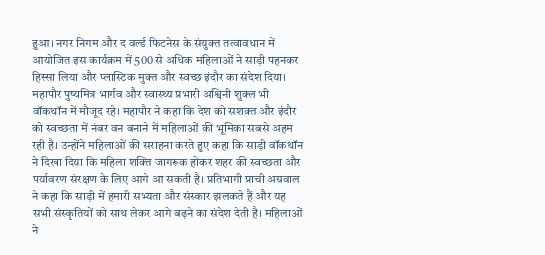हुआ। नगर निगम और द वर्ल्ड फिटनेस के संयुक्त तत्वावधान में आयोजित इस कार्यक्रम में 500 से अधिक महिलाओं ने साड़ी पहनकर हिस्सा लिया और प्लास्टिक मुक्त और स्वच्छ इंदौर का संदेश दिया। महापौर पुष्यमित्र भार्गव और स्वास्थ्य प्रभारी अश्विनी शुक्ल भी वॉकथॉन में मौजूद रहे। महापौर ने कहा कि देश को सशक्त और इंदौर को स्वच्छता में नंबर वन बनाने में महिलाओं की भूमिका सबसे अहम रही है। उन्होंने महिलाओं की सराहना करते हुए कहा कि साड़ी वॉकथॉन ने दिखा दिया कि महिला शक्ति जागरूक होकर शहर की स्वच्छता और पर्यावरण संरक्षण के लिए आगे आ सकती है। प्रतिभागी प्राची अग्रवाल ने कहा कि साड़ी में हमारी सभ्यता और संस्कार झलकते हैं और यह सभी संस्कृतियों को साथ लेकर आगे बढ़ने का संदेश देती है। महिलाओं ने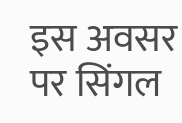इस अवसर पर सिंगल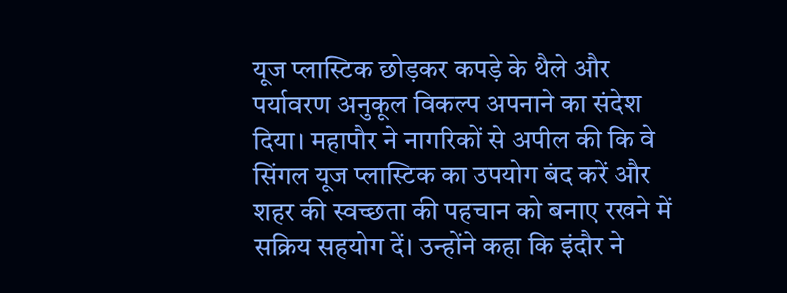यूज प्लास्टिक छोड़कर कपड़े के थैले और पर्यावरण अनुकूल विकल्प अपनाने का संदेश दिया। महापौर ने नागरिकों से अपील की कि वे सिंगल यूज प्लास्टिक का उपयोग बंद करें और शहर की स्वच्छता की पहचान को बनाए रखने में सक्रिय सहयोग दें। उन्होंने कहा कि इंदौर ने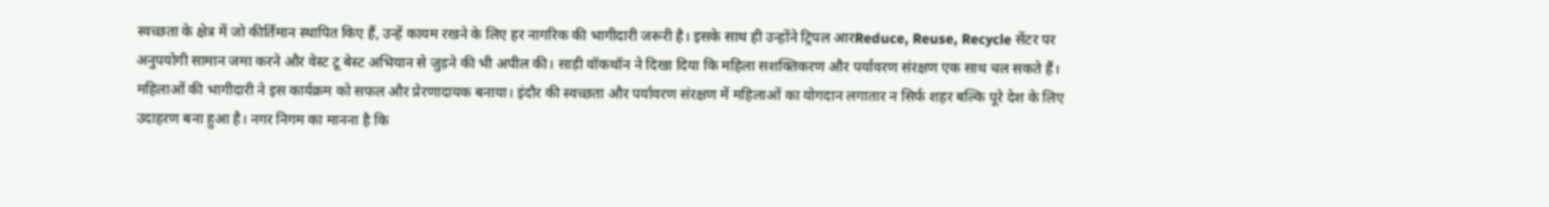स्वच्छता के क्षेत्र में जो कीर्तिमान स्थापित किए हैं, उन्हें कायम रखने के लिए हर नागरिक की भागीदारी जरूरी है। इसके साथ ही उन्होंने ट्रिपल आरReduce, Reuse, Recycle सेंटर पर अनुपयोगी सामान जमा करने और वेस्ट टू बेस्ट अभियान से जुड़ने की भी अपील की। साड़ी वॉकथॉन ने दिखा दिया कि महिला सशक्तिकरण और पर्यावरण संरक्षण एक साथ चल सकते हैं। महिलाओं की भागीदारी ने इस कार्यक्रम को सफल और प्रेरणादायक बनाया। इंदौर की स्वच्छता और पर्यावरण संरक्षण में महिलाओं का योगदान लगातार न सिर्फ शहर बल्कि पूरे देश के लिए उदाहरण बना हुआ है। नगर निगम का मानना है कि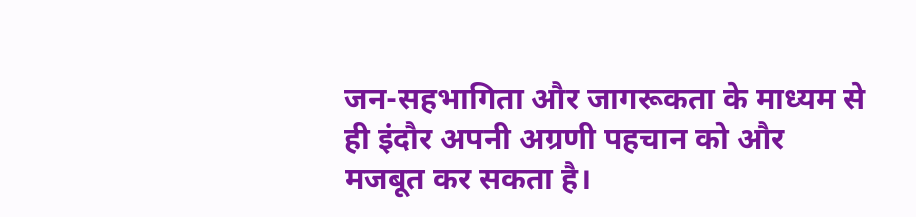जन-सहभागिता और जागरूकता के माध्यम से ही इंदौर अपनी अग्रणी पहचान को और मजबूत कर सकता है।